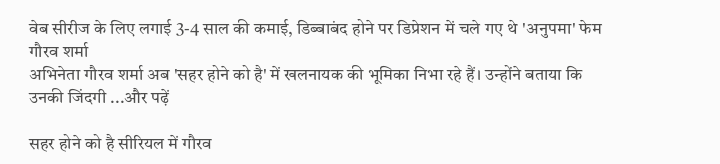वेब सीरीज के लिए लगाई 3-4 साल की कमाई, डिब्बाबंद होने पर डिप्रेशन में चले गए थे 'अनुपमा' फेम गौरव शर्मा
अभिनेता गौरव शर्मा अब 'सहर होने को है' में खलनायक की भूमिका निभा रहे हैं। उन्होंने बताया कि उनकी जिंदगी ...और पढ़ें

सहर होने को है सीरियल में गौरव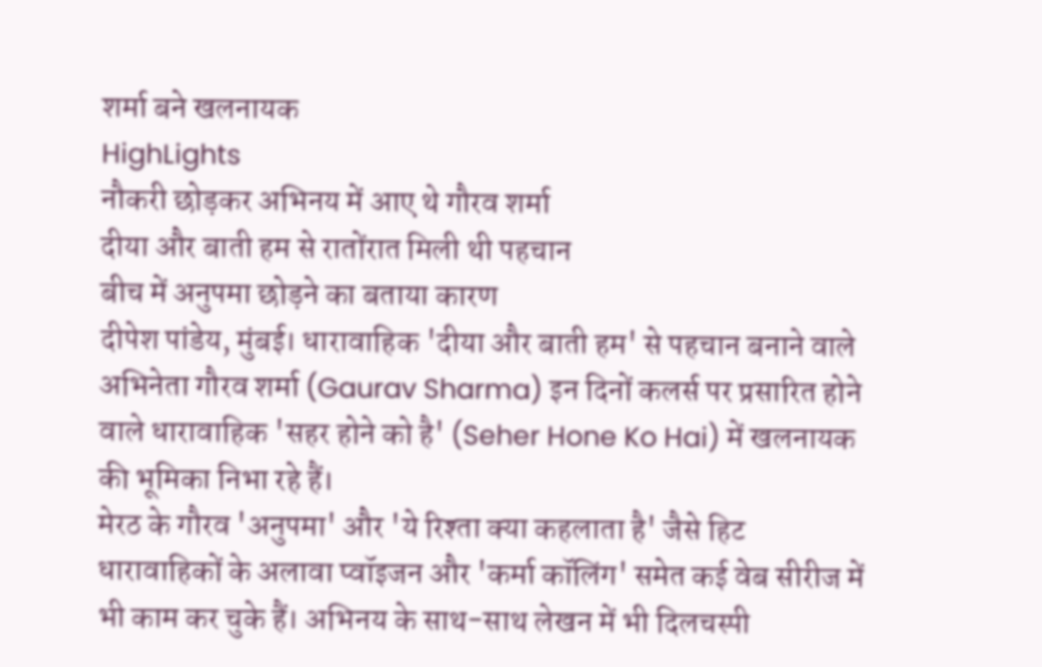शर्मा बने खलनायक
HighLights
नौकरी छोड़कर अभिनय में आए थे गौरव शर्मा
दीया और बाती हम से रातोंरात मिली थी पहचान
बीच में अनुपमा छोड़ने का बताया कारण
दीपेश पांडेय, मुंबई। धारावाहिक 'दीया और बाती हम' से पहचान बनाने वाले अभिनेता गौरव शर्मा (Gaurav Sharma) इन दिनों कलर्स पर प्रसारित होने वाले धारावाहिक 'सहर होने को है' (Seher Hone Ko Hai) में खलनायक की भूमिका निभा रहे हैं।
मेरठ के गौरव 'अनुपमा' और 'ये रिश्ता क्या कहलाता है' जैसे हिट धारावाहिकों के अलावा प्वॉइजन और 'कर्मा कॉलिंग' समेत कई वेब सीरीज में भी काम कर चुके हैं। अभिनय के साथ-साथ लेखन में भी दिलचस्पी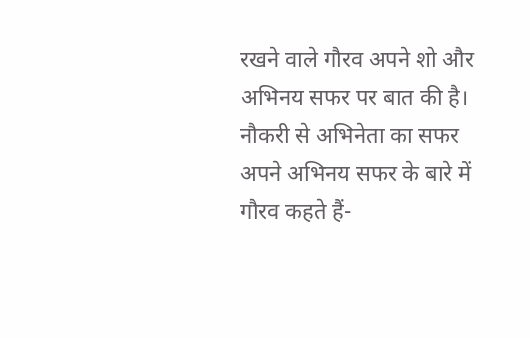रखने वाले गौरव अपने शो और अभिनय सफर पर बात की है।
नौकरी से अभिनेता का सफर
अपने अभिनय सफर के बारे में गौरव कहते हैं-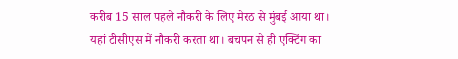करीब 15 साल पहले नौकरी के लिए मेरठ से मुंबई आया था। यहां टीसीएस में नौकरी करता था। बचपन से ही एक्टिंग का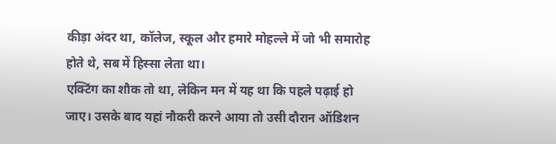कीड़ा अंदर था, कॉलेज, स्कूल और हमारे मोहल्ले में जो भी समारोह होते थे, सब में हिस्सा लेता था।
एक्टिंग का शौक तो था, लेकिन मन में यह था कि पहले पढ़ाई हो जाए। उसके बाद यहां नौकरी करने आया तो उसी दौरान ऑडिशन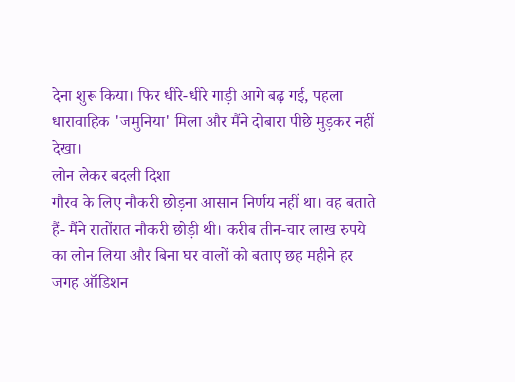देना शुरू किया। फिर धीरे-धीरे गाड़ी आगे बढ़ गई, पहला धारावाहिक 'जमुनिया' मिला और मैंने दोबारा पीछे मुड़कर नहीं देखा।
लोन लेकर बदली दिशा
गौरव के लिए नौकरी छोड़ना आसान निर्णय नहीं था। वह बताते हैं- मैंने रातोंरात नौकरी छोड़ी थी। करीब तीन-चार लाख रुपये का लोन लिया और बिना घर वालों को बताए छह महीने हर जगह ऑडिशन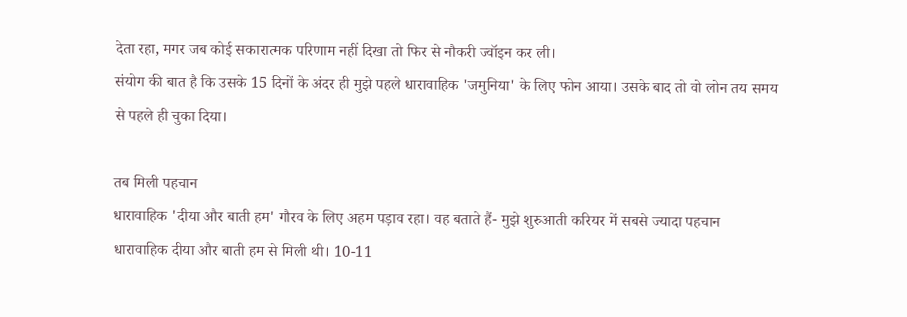देता रहा, मगर जब कोई सकारात्मक परिणाम नहीं दिखा तो फिर से नौकरी ज्वॉइन कर ली।
संयोग की बात है कि उसके 15 दिनों के अंदर ही मुझे पहले धारावाहिक 'जमुनिया' के लिए फोन आया। उसके बाद तो वो लोन तय समय से पहले ही चुका दिया।

तब मिली पहचान
धारावाहिक 'दीया और बाती हम' गौरव के लिए अहम पड़ाव रहा। वह बताते हैं- मुझे शुरुआती करियर में सबसे ज्यादा पहचान धारावाहिक दीया और बाती हम से मिली थी। 10-11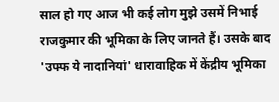साल हो गए आज भी कई लोग मुझे उसमें निभाई राजकुमार की भूमिका के लिए जानते हैं। उसके बाद 'उफ्फ ये नादानियां' धारावाहिक में केंद्रीय भूमिका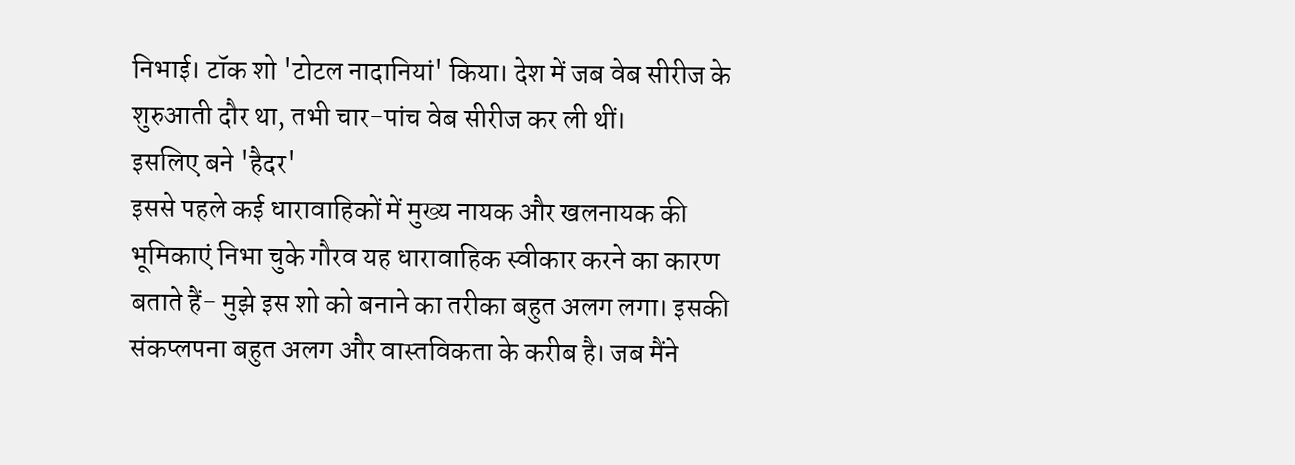निभाई। टॉक शो 'टोटल नादानियां' किया। देश में जब वेब सीरीज के शुरुआती दौर था, तभी चार-पांच वेब सीरीज कर ली थीं।
इसलिए बने 'हैदर'
इससे पहले कई धारावाहिकों में मुख्य नायक और खलनायक की भूमिकाएं निभा चुके गौरव यह धारावाहिक स्वीकार करने का कारण बताते हैं- मुझे इस शो को बनाने का तरीका बहुत अलग लगा। इसकी संकप्लपना बहुत अलग और वास्तविकता के करीब है। जब मैंने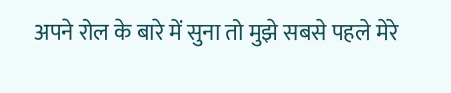अपने रोल के बारे में सुना तो मुझे सबसे पहले मेरे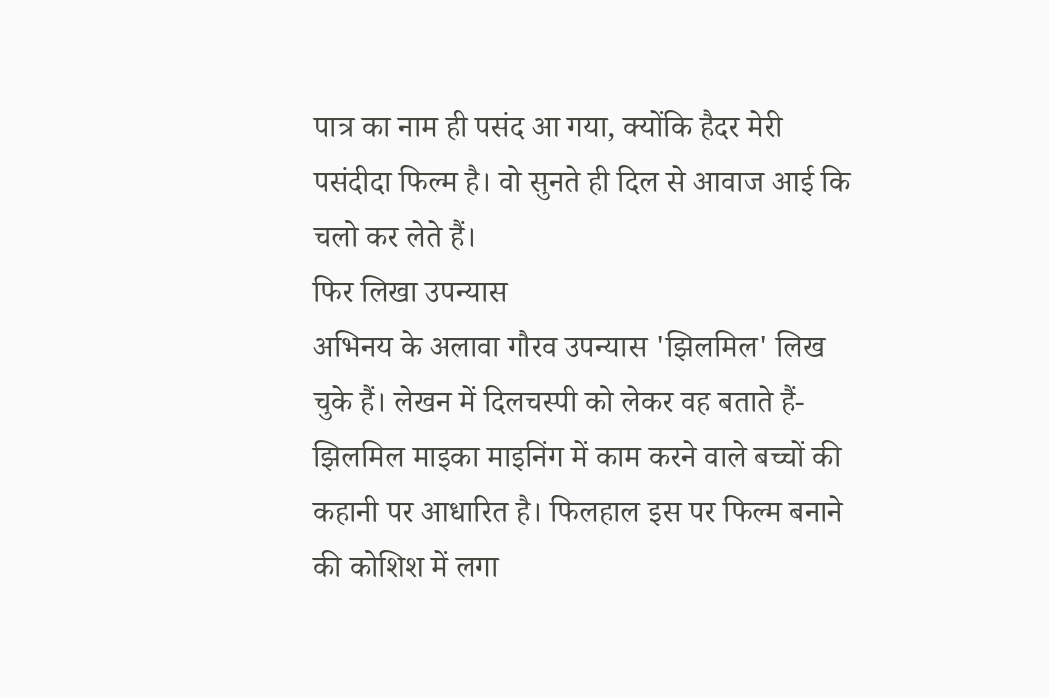पात्र का नाम ही पसंद आ गया, क्योंकि हैदर मेरी पसंदीदा फिल्म है। वो सुनते ही दिल से आवाज आई कि चलो कर लेते हैं।
फिर लिखा उपन्यास
अभिनय के अलावा गौरव उपन्यास 'झिलमिल' लिख चुके हैं। लेखन में दिलचस्पी को लेकर वह बताते हैं- झिलमिल माइका माइनिंग में काम करने वाले बच्चों की कहानी पर आधारित है। फिलहाल इस पर फिल्म बनाने की कोशिश में लगा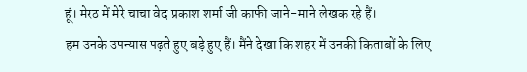हूं। मेरठ में मेरे चाचा वेद प्रकाश शर्मा जी काफी जाने-माने लेखक रहे हैं।
हम उनके उपन्यास पढ़ते हुए बड़े हुए हैं। मैंने देखा कि शहर में उनकी किताबों के लिए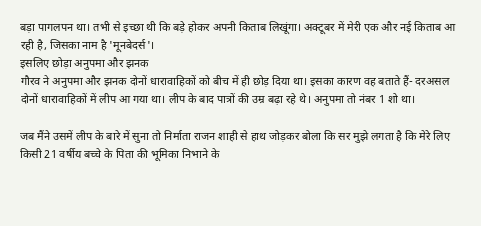बड़ा पागलपन था। तभी से इच्छा थी कि बड़े होकर अपनी किताब लिखूंगा। अक्टूबर में मेरी एक और नई किताब आ रही है, जिसका नाम है 'मूनबेदर्स'।
इसलिए छोड़ा अनुपमा और झनक
गौरव ने अनुपमा और झनक दोनों धारावाहिकों को बीच में ही छोड़ दिया था। इसका कारण वह बताते हैं- दरअसल दोनों धारावाहिकों में लीप आ गया था। लीप के बाद पात्रों की उम्र बढ़ा रहे थे। अनुपमा तो नंबर 1 शो था।

जब मैंने उसमें लीप के बारे में सुना तो निर्माता राजन शाही से हाथ जोड़कर बोला कि सर मुझे लगता है कि मेरे लिए किसी 21 वर्षीय बच्चे के पिता की भूमिका निभाने के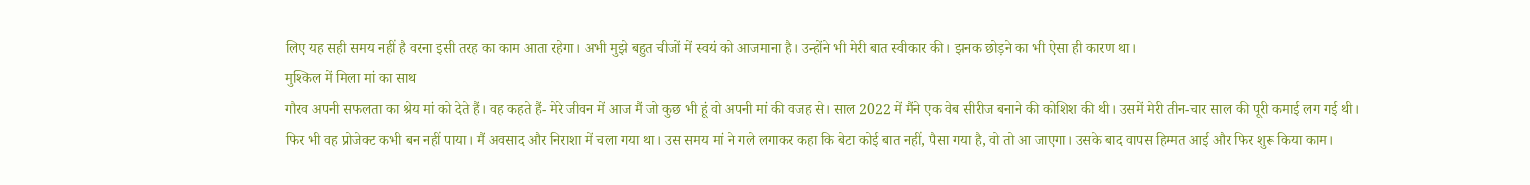लिए यह सही समय नहीं है वरना इसी तरह का काम आता रहेगा। अभी मुझे बहुत चीजों में स्वयं को आजमाना है। उन्होंने भी मेरी बात स्वीकार की। झनक छोड़ने का भी ऐसा ही कारण था।
मुश्किल में मिला मां का साथ
गौरव अपनी सफलता का श्रेय मां को देते हैं। वह कहते हैं- मेरे जीवन में आज मैं जो कुछ भी हूं वो अपनी मां की वजह से। साल 2022 में मैंने एक वेब सीरीज बनाने की कोशिश की थी। उसमें मेरी तीन-चार साल की पूरी कमाई लग गई थी।
फिर भी वह प्रोजेक्ट कभी बन नहीं पाया। मैं अवसाद और निराशा में चला गया था। उस समय मां ने गले लगाकर कहा कि बेटा कोई बात नहीं, पैसा गया है, वो तो आ जाएगा। उसके बाद वापस हिम्मत आई और फिर शुरू किया काम।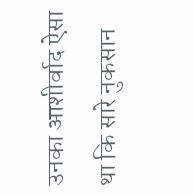उनका आशीर्वाद ऐसा था कि सारे नुकसान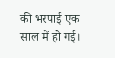की भरपाई एक साल में हो गई।